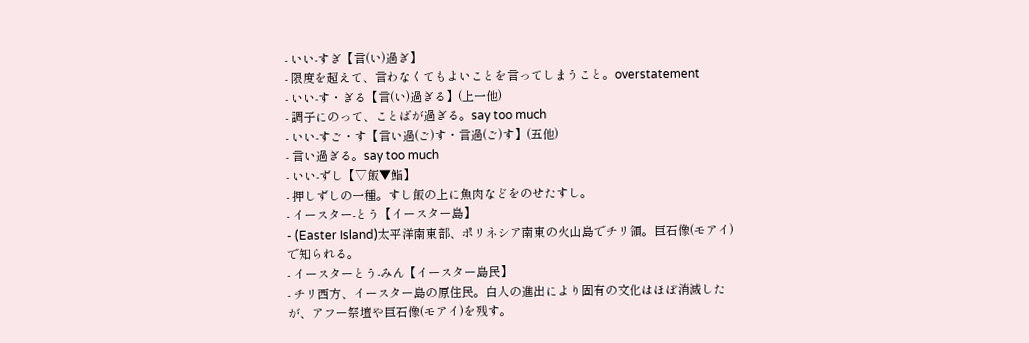- いい‐すぎ【言(い)過ぎ】
- 限度を超えて、言わなくてもよいことを言ってしまうこと。overstatement
- いい‐す・ぎる【言(い)過ぎる】(上一他)
- 調子にのって、ことばが過ぎる。say too much
- いい‐すご・す【言い過(ご)す・言過(ご)す】(五他)
- 言い過ぎる。say too much
- いい‐ずし【▽飯▼鮨】
- 押しずしの一種。すし飯の上に魚肉などをのせたすし。
- イースター‐とう【イースター島】
- (Easter Island)太平洋南東部、ポリネシア南東の火山島でチリ領。巨石像(モアイ)で知られる。
- イースターとう‐みん【イースター島民】
- チリ西方、イースター島の原住民。白人の進出により固有の文化はほぼ消滅したが、アフー祭壇や巨石像(モアイ)を残す。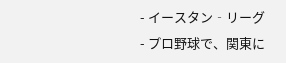- イースタン‐リーグ
- プロ野球で、関東に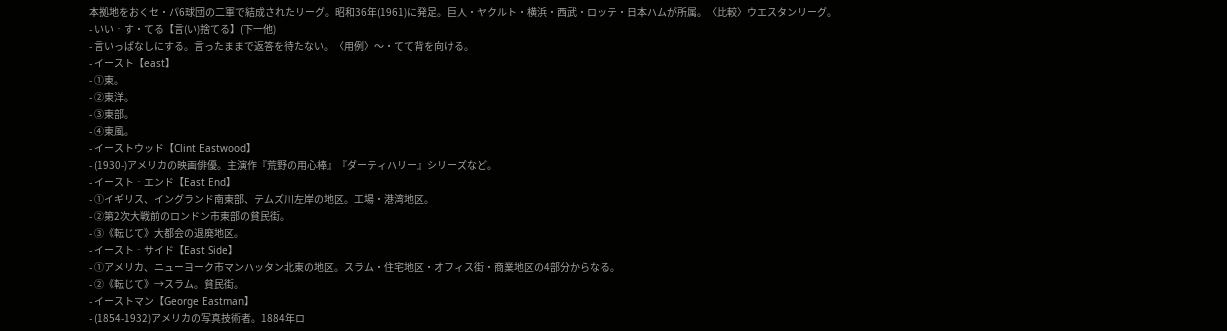本拠地をおくセ・パ6球団の二軍で結成されたリーグ。昭和36年(1961)に発足。巨人・ヤクルト・横浜・西武・ロッテ・日本ハムが所属。〈比較〉ウエスタンリーグ。
- いい‐す・てる【言(い)捨てる】(下一他)
- 言いっぱなしにする。言ったままで返答を待たない。〈用例〉〜・てて背を向ける。
- イースト【east】
- ①東。
- ②東洋。
- ③東部。
- ④東風。
- イーストウッド【Clint Eastwood】
- (1930-)アメリカの映画俳優。主演作『荒野の用心棒』『ダーティハリー』シリーズなど。
- イースト‐エンド【East End】
- ①イギリス、イングランド南東部、テムズ川左岸の地区。工場・港湾地区。
- ②第2次大戦前のロンドン市東部の貧民街。
- ③《転じて》大都会の退廃地区。
- イースト‐サイド【East Side】
- ①アメリカ、ニューヨーク市マンハッタン北東の地区。スラム・住宅地区・オフィス街・商業地区の4部分からなる。
- ②《転じて》→スラム。貧民街。
- イーストマン【George Eastman】
- (1854-1932)アメリカの写真技術者。1884年ロ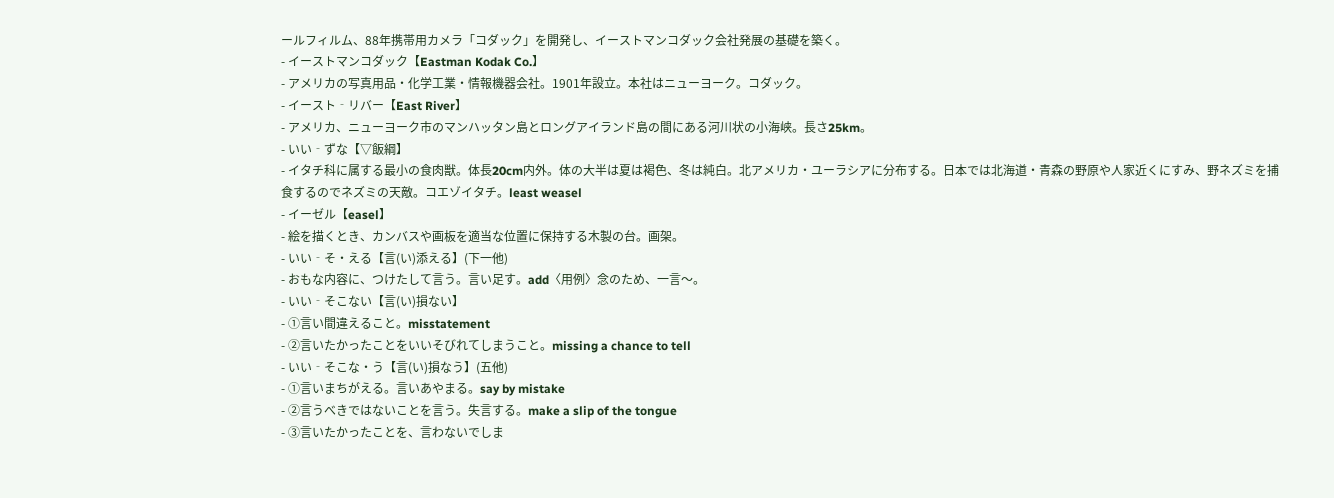ールフィルム、88年携帯用カメラ「コダック」を開発し、イーストマンコダック会社発展の基礎を築く。
- イーストマンコダック【Eastman Kodak Co.】
- アメリカの写真用品・化学工業・情報機器会社。1901年設立。本社はニューヨーク。コダック。
- イースト‐リバー【East River】
- アメリカ、ニューヨーク市のマンハッタン島とロングアイランド島の間にある河川状の小海峡。長さ25km。
- いい‐ずな【▽飯綱】
- イタチ科に属する最小の食肉獣。体長20cm内外。体の大半は夏は褐色、冬は純白。北アメリカ・ユーラシアに分布する。日本では北海道・青森の野原や人家近くにすみ、野ネズミを捕食するのでネズミの天敵。コエゾイタチ。least weasel
- イーゼル【easel】
- 絵を描くとき、カンバスや画板を適当な位置に保持する木製の台。画架。
- いい‐そ・える【言(い)添える】(下一他)
- おもな内容に、つけたして言う。言い足す。add〈用例〉念のため、一言〜。
- いい‐そこない【言(い)損ない】
- ①言い間違えること。misstatement
- ②言いたかったことをいいそびれてしまうこと。missing a chance to tell
- いい‐そこな・う【言(い)損なう】(五他)
- ①言いまちがえる。言いあやまる。say by mistake
- ②言うべきではないことを言う。失言する。make a slip of the tongue
- ③言いたかったことを、言わないでしま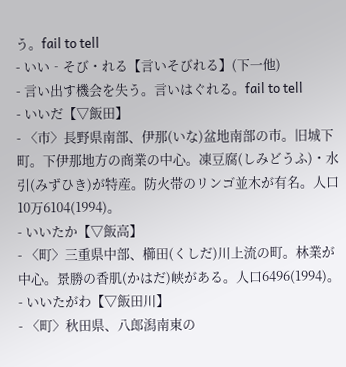う。fail to tell
- いい‐そび・れる【言いそびれる】(下一他)
- 言い出す機会を失う。言いはぐれる。fail to tell
- いいだ【▽飯田】
- 〈市〉長野県南部、伊那(いな)盆地南部の市。旧城下町。下伊那地方の商業の中心。凍豆腐(しみどうふ)・水引(みずひき)が特産。防火帯のリンゴ並木が有名。人口10万6104(1994)。
- いいたか【▽飯高】
- 〈町〉三重県中部、櫛田(くしだ)川上流の町。林業が中心。景勝の香肌(かはだ)峡がある。人口6496(1994)。
- いいたがわ【▽飯田川】
- 〈町〉秋田県、八郎潟南東の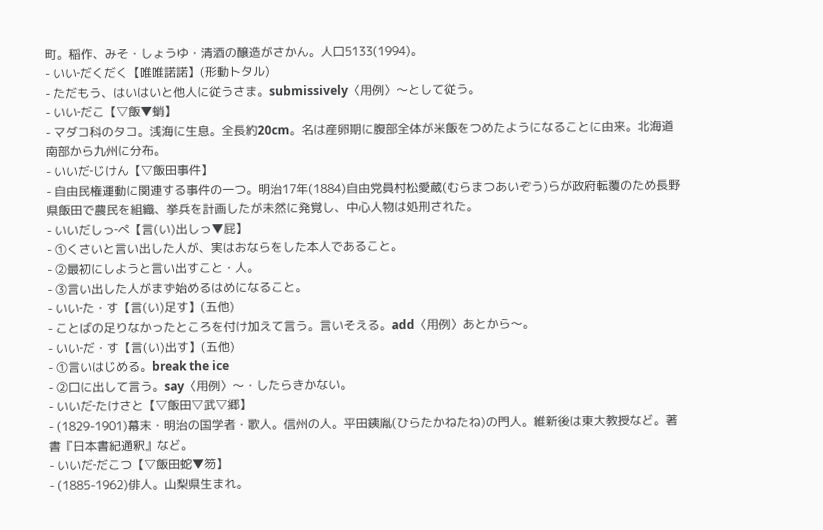町。稲作、みそ・しょうゆ・清酒の醸造がさかん。人口5133(1994)。
- いい‐だくだく【唯唯諾諾】(形動トタル)
- ただもう、はいはいと他人に従うさま。submissively〈用例〉〜として従う。
- いい‐だこ【▽飯▼蛸】
- マダコ科のタコ。浅海に生息。全長約20cm。名は産卵期に腹部全体が米飯をつめたようになることに由来。北海道南部から九州に分布。
- いいだ‐じけん【▽飯田事件】
- 自由民権運動に関連する事件の一つ。明治17年(1884)自由党員村松愛蔵(むらまつあいぞう)らが政府転覆のため長野県飯田で農民を組織、挙兵を計画したが未然に発覚し、中心人物は処刑された。
- いいだしっ‐ぺ【言(い)出しっ▼屁】
- ①くさいと言い出した人が、実はおならをした本人であること。
- ②最初にしようと言い出すこと・人。
- ③言い出した人がまず始めるはめになること。
- いい‐た・す【言(い)足す】(五他)
- ことばの足りなかったところを付け加えて言う。言いそえる。add〈用例〉あとから〜。
- いい‐だ・す【言(い)出す】(五他)
- ①言いはじめる。break the ice
- ②口に出して言う。say〈用例〉〜・したらきかない。
- いいだ‐たけさと【▽飯田▽武▽郷】
- (1829-1901)幕末・明治の国学者・歌人。信州の人。平田銕胤(ひらたかねたね)の門人。維新後は東大教授など。著書『日本書紀通釈』など。
- いいだ‐だこつ【▽飯田蛇▼笏】
- (1885-1962)俳人。山梨県生まれ。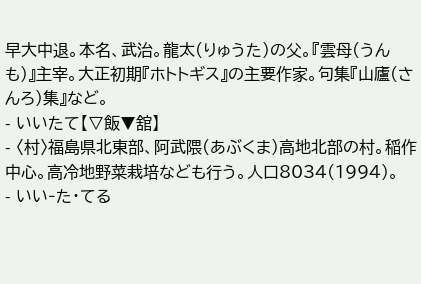早大中退。本名、武治。龍太(りゅうた)の父。『雲母(うんも)』主宰。大正初期『ホトトギス』の主要作家。句集『山廬(さんろ)集』など。
- いいたて【▽飯▼舘】
- 〈村〉福島県北東部、阿武隈(あぶくま)高地北部の村。稲作中心。高冷地野菜栽培なども行う。人口8034(1994)。
- いい‐た・てる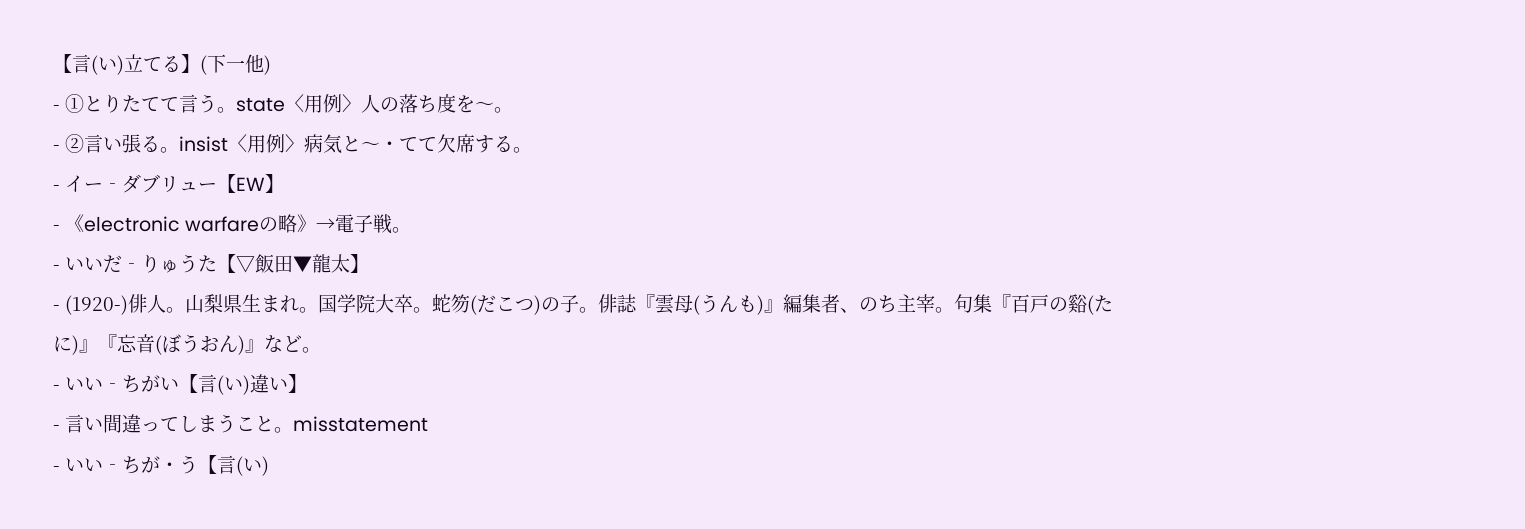【言(い)立てる】(下一他)
- ①とりたてて言う。state〈用例〉人の落ち度を〜。
- ②言い張る。insist〈用例〉病気と〜・てて欠席する。
- イー‐ダブリュー【EW】
- 《electronic warfareの略》→電子戦。
- いいだ‐りゅうた【▽飯田▼龍太】
- (1920-)俳人。山梨県生まれ。国学院大卒。蛇笏(だこつ)の子。俳誌『雲母(うんも)』編集者、のち主宰。句集『百戸の谿(たに)』『忘音(ぼうおん)』など。
- いい‐ちがい【言(い)違い】
- 言い間違ってしまうこと。misstatement
- いい‐ちが・う【言(い)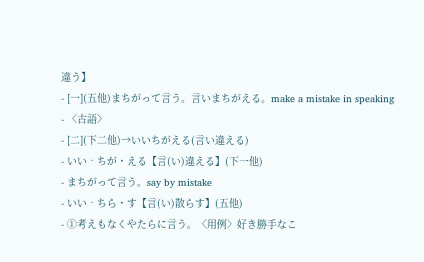違う】
- [一](五他)まちがって言う。言いまちがえる。make a mistake in speaking
- 〈古語〉
- [二](下二他)→いいちがえる(言い違える)
- いい‐ちが・える【言(い)違える】(下一他)
- まちがって言う。say by mistake
- いい‐ちら・す【言(い)散らす】(五他)
- ①考えもなくやたらに言う。〈用例〉好き勝手なこ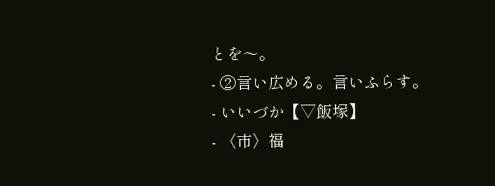とを〜。
- ②言い広める。言いふらす。
- いいづか【▽飯塚】
- 〈市〉福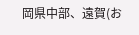岡県中部、遠賀(お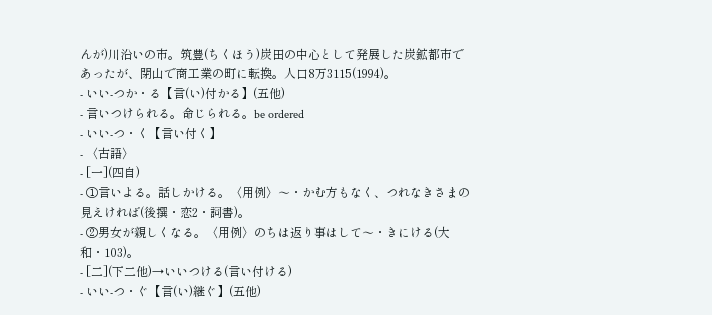んが)川沿いの市。筑豊(ちくほう)炭田の中心として発展した炭鉱都市であったが、閉山で商工業の町に転換。人口8万3115(1994)。
- いい‐つか・る【言(い)付かる】(五他)
- 言いつけられる。命じられる。be ordered
- いい‐つ・く【言い付く】
- 〈古語〉
- [一](四自)
- ①言いよる。話しかける。〈用例〉〜・かむ方もなく、つれなきさまの見えければ(後撰・恋2・詞書)。
- ②男女が親しくなる。〈用例〉のちは返り事はして〜・きにける(大和・103)。
- [二](下二他)→いいつける(言い付ける)
- いい‐つ・ぐ【言(い)継ぐ】(五他)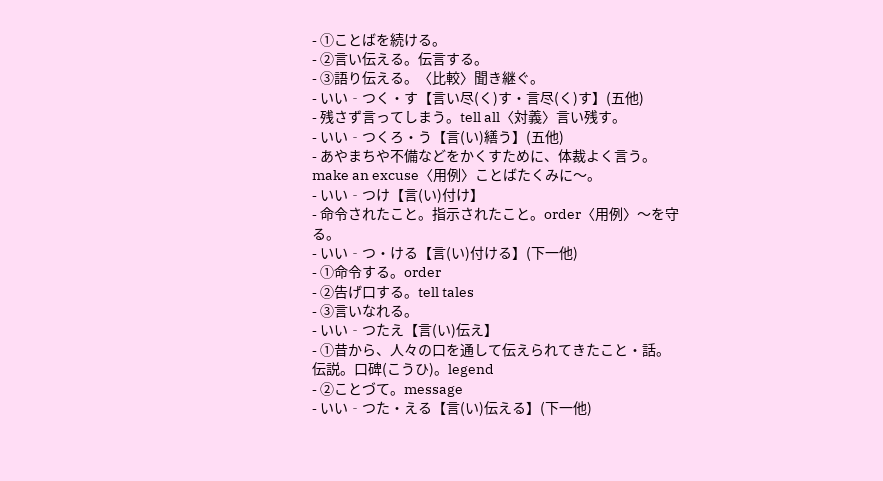- ①ことばを続ける。
- ②言い伝える。伝言する。
- ③語り伝える。〈比較〉聞き継ぐ。
- いい‐つく・す【言い尽(く)す・言尽(く)す】(五他)
- 残さず言ってしまう。tell all〈対義〉言い残す。
- いい‐つくろ・う【言(い)繕う】(五他)
- あやまちや不備などをかくすために、体裁よく言う。make an excuse〈用例〉ことばたくみに〜。
- いい‐つけ【言(い)付け】
- 命令されたこと。指示されたこと。order〈用例〉〜を守る。
- いい‐つ・ける【言(い)付ける】(下一他)
- ①命令する。order
- ②告げ口する。tell tales
- ③言いなれる。
- いい‐つたえ【言(い)伝え】
- ①昔から、人々の口を通して伝えられてきたこと・話。伝説。口碑(こうひ)。legend
- ②ことづて。message
- いい‐つた・える【言(い)伝える】(下一他)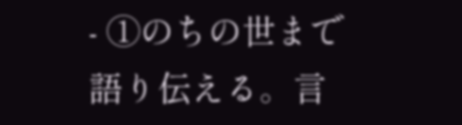- ①のちの世まで語り伝える。言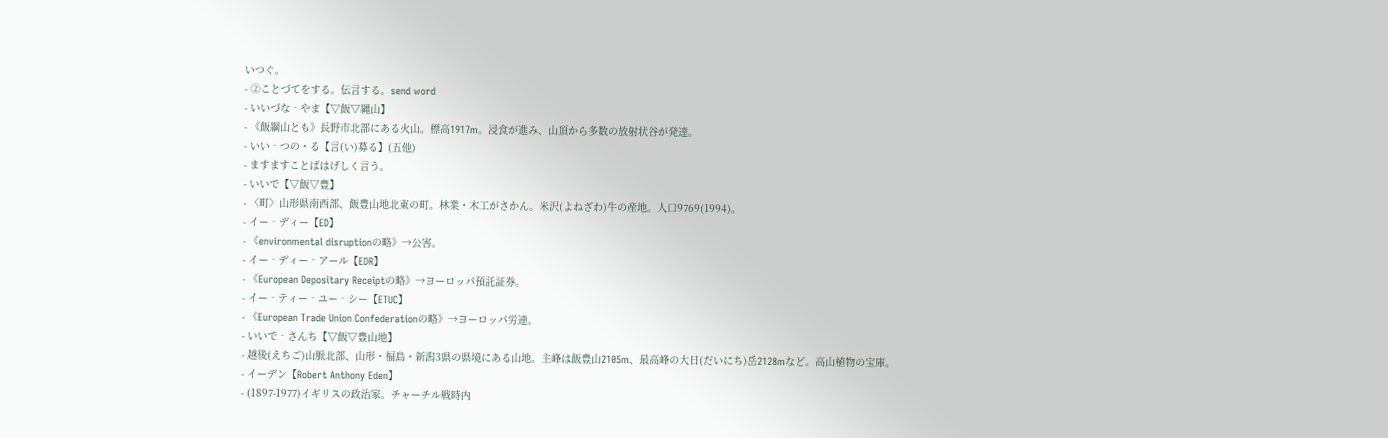いつぐ。
- ②ことづてをする。伝言する。send word
- いいづな‐やま【▽飯▽縄山】
- 《飯綱山とも》長野市北部にある火山。標高1917m。浸食が進み、山頂から多数の放射状谷が発達。
- いい‐つの・る【言(い)募る】(五他)
- ますますことばはげしく言う。
- いいで【▽飯▽豊】
- 〈町〉山形県南西部、飯豊山地北東の町。林業・木工がさかん。米沢(よねざわ)牛の産地。人口9769(1994)。
- イー‐ディー【ED】
- 《environmental disruptionの略》→公害。
- イー‐ディー‐アール【EDR】
- 《European Depositary Receiptの略》→ヨーロッパ預託証券。
- イー‐ティー‐ユー‐シー【ETUC】
- 《European Trade Union Confederationの略》→ヨーロッパ労連。
- いいで‐さんち【▽飯▽豊山地】
- 越後(えちご)山脈北部、山形・福島・新潟3県の県境にある山地。主峰は飯豊山2105m、最高峰の大日(だいにち)岳2128mなど。高山植物の宝庫。
- イーデン【Robert Anthony Eden】
- (1897-1977)イギリスの政治家。チャーチル戦時内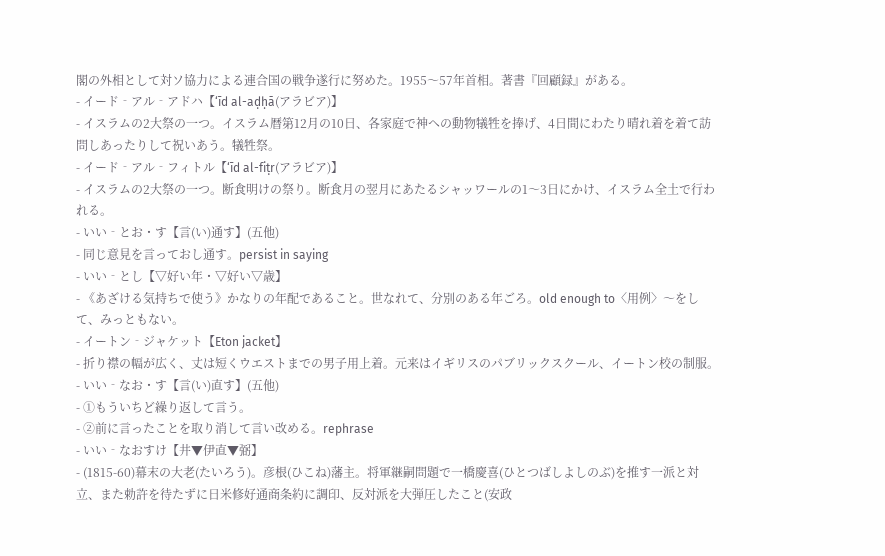閣の外相として対ソ協力による連合国の戦争遂行に努めた。1955〜57年首相。著書『回顧録』がある。
- イード‐アル‐アドハ【‘īd al-aḍḥā(アラビア)】
- イスラムの2大祭の一つ。イスラム暦第12月の10日、各家庭で神への動物犠牲を捧げ、4日間にわたり晴れ着を着て訪問しあったりして祝いあう。犠牲祭。
- イード‐アル‐フィトル【‘īd al-fiṭr(アラビア)】
- イスラムの2大祭の一つ。断食明けの祭り。断食月の翌月にあたるシャッワールの1〜3日にかけ、イスラム全土で行われる。
- いい‐とお・す【言(い)通す】(五他)
- 同じ意見を言っておし通す。persist in saying
- いい‐とし【▽好い年・▽好い▽歳】
- 《あざける気持ちで使う》かなりの年配であること。世なれて、分別のある年ごろ。old enough to〈用例〉〜をして、みっともない。
- イートン‐ジャケット【Eton jacket】
- 折り襟の幅が広く、丈は短くウエストまでの男子用上着。元来はイギリスのパブリックスクール、イートン校の制服。
- いい‐なお・す【言(い)直す】(五他)
- ①もういちど繰り返して言う。
- ②前に言ったことを取り消して言い改める。rephrase
- いい‐なおすけ【井▼伊直▼弼】
- (1815-60)幕末の大老(たいろう)。彦根(ひこね)藩主。将軍継嗣問題で一橋慶喜(ひとつばしよしのぶ)を推す一派と対立、また勅許を待たずに日米修好通商条約に調印、反対派を大弾圧したこと(安政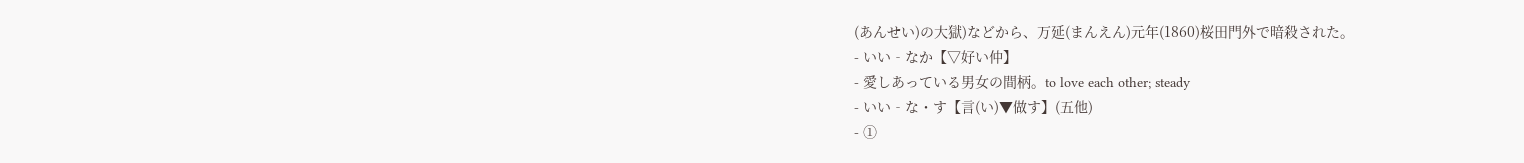(あんせい)の大獄)などから、万延(まんえん)元年(1860)桜田門外で暗殺された。
- いい‐なか【▽好い仲】
- 愛しあっている男女の間柄。to love each other; steady
- いい‐な・す【言(い)▼做す】(五他)
- ①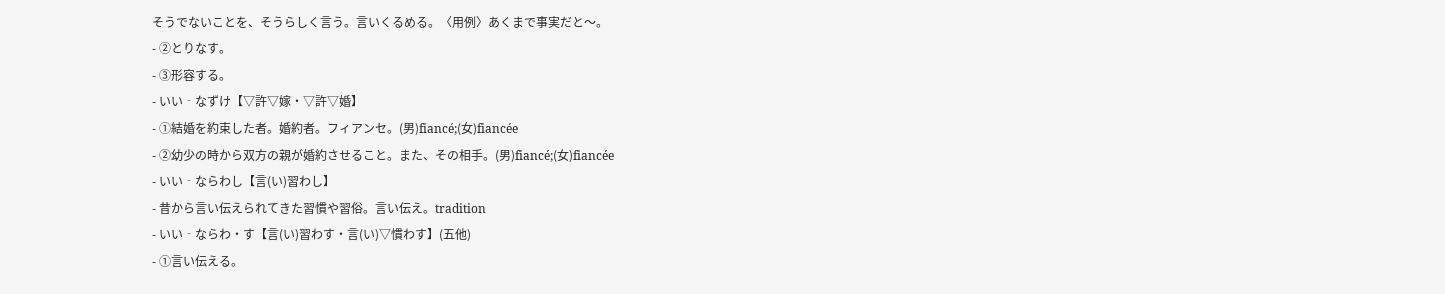そうでないことを、そうらしく言う。言いくるめる。〈用例〉あくまで事実だと〜。
- ②とりなす。
- ③形容する。
- いい‐なずけ【▽許▽嫁・▽許▽婚】
- ①結婚を約束した者。婚約者。フィアンセ。(男)fiancé;(女)fiancée
- ②幼少の時から双方の親が婚約させること。また、その相手。(男)fiancé;(女)fiancée
- いい‐ならわし【言(い)習わし】
- 昔から言い伝えられてきた習慣や習俗。言い伝え。tradition
- いい‐ならわ・す【言(い)習わす・言(い)▽慣わす】(五他)
- ①言い伝える。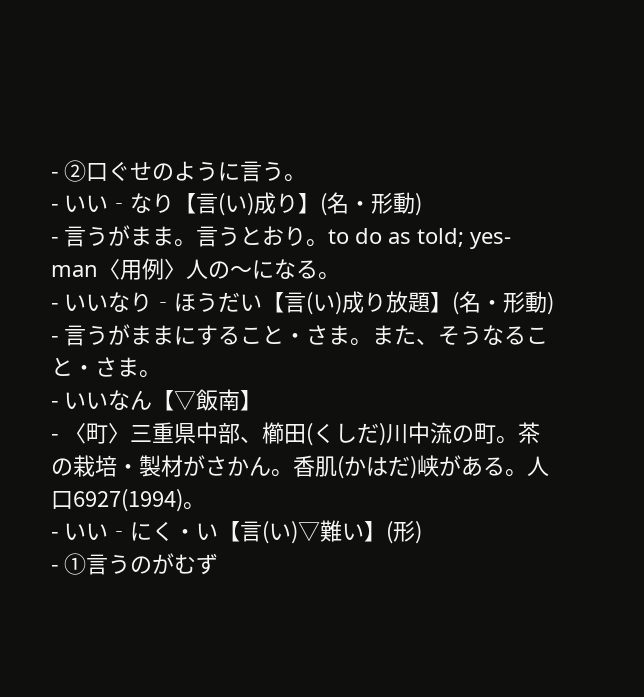- ②口ぐせのように言う。
- いい‐なり【言(い)成り】(名・形動)
- 言うがまま。言うとおり。to do as told; yes-man〈用例〉人の〜になる。
- いいなり‐ほうだい【言(い)成り放題】(名・形動)
- 言うがままにすること・さま。また、そうなること・さま。
- いいなん【▽飯南】
- 〈町〉三重県中部、櫛田(くしだ)川中流の町。茶の栽培・製材がさかん。香肌(かはだ)峡がある。人口6927(1994)。
- いい‐にく・い【言(い)▽難い】(形)
- ①言うのがむず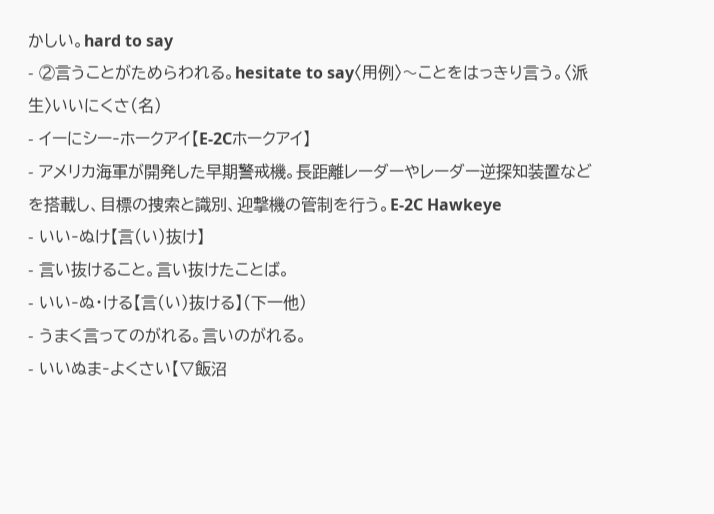かしい。hard to say
- ②言うことがためらわれる。hesitate to say〈用例〉〜ことをはっきり言う。〈派生〉いいにくさ(名)
- イーにシー‐ホークアイ【E-2Cホークアイ】
- アメリカ海軍が開発した早期警戒機。長距離レーダーやレーダー逆探知装置などを搭載し、目標の捜索と識別、迎撃機の管制を行う。E‐2C Hawkeye
- いい‐ぬけ【言(い)抜け】
- 言い抜けること。言い抜けたことば。
- いい‐ぬ・ける【言(い)抜ける】(下一他)
- うまく言ってのがれる。言いのがれる。
- いいぬま‐よくさい【▽飯沼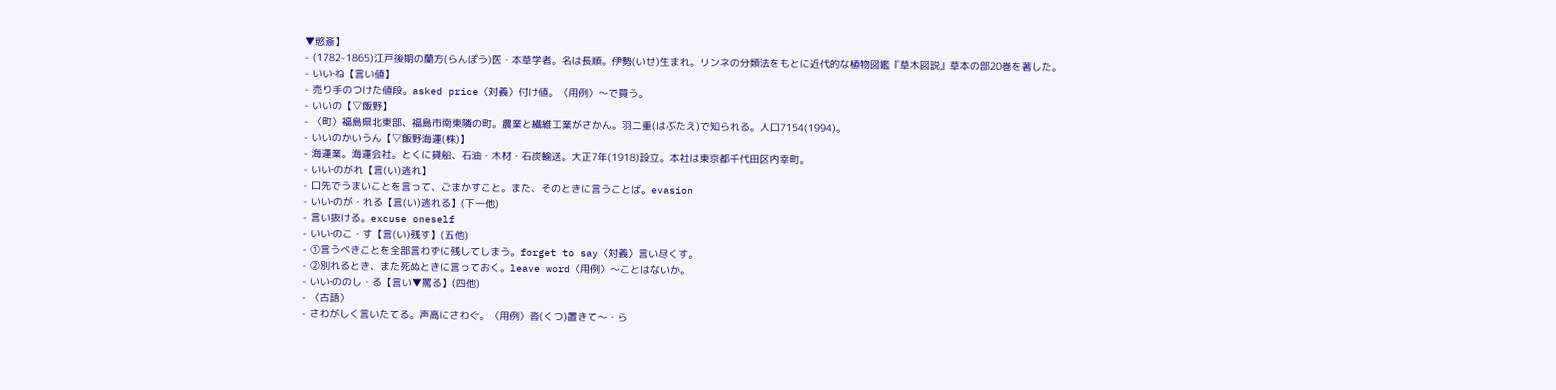▼慾斎】
- (1782-1865)江戸後期の蘭方(らんぽう)医・本草学者。名は長順。伊勢(いせ)生まれ。リンネの分類法をもとに近代的な植物図鑑『草木図説』草本の部20巻を著した。
- いい‐ね【言い値】
- 売り手のつけた値段。asked price〈対義〉付け値。〈用例〉〜で買う。
- いいの【▽飯野】
- 〈町〉福島県北東部、福島市南東隣の町。農業と繊維工業がさかん。羽二重(はぶたえ)で知られる。人口7154(1994)。
- いいのかいうん【▽飯野海運(株)】
- 海運業。海運会社。とくに貸船、石油・木材・石炭輸送。大正7年(1918)設立。本社は東京都千代田区内幸町。
- いい‐のがれ【言(い)逃れ】
- 口先でうまいことを言って、ごまかすこと。また、そのときに言うことば。evasion
- いい‐のが・れる【言(い)逃れる】(下一他)
- 言い抜ける。excuse oneself
- いい‐のこ・す【言(い)残す】(五他)
- ①言うべきことを全部言わずに残してしまう。forget to say〈対義〉言い尽くす。
- ②別れるとき、また死ぬときに言っておく。leave word〈用例〉〜ことはないか。
- いい‐ののし・る【言い▼罵る】(四他)
- 〈古語〉
- さわがしく言いたてる。声高にさわぐ。〈用例〉沓(くつ)置きて〜・ら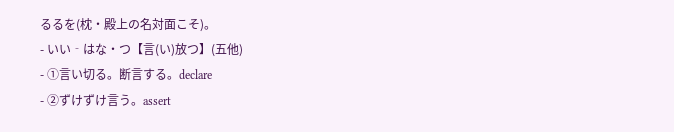るるを(枕・殿上の名対面こそ)。
- いい‐はな・つ【言(い)放つ】(五他)
- ①言い切る。断言する。declare
- ②ずけずけ言う。assert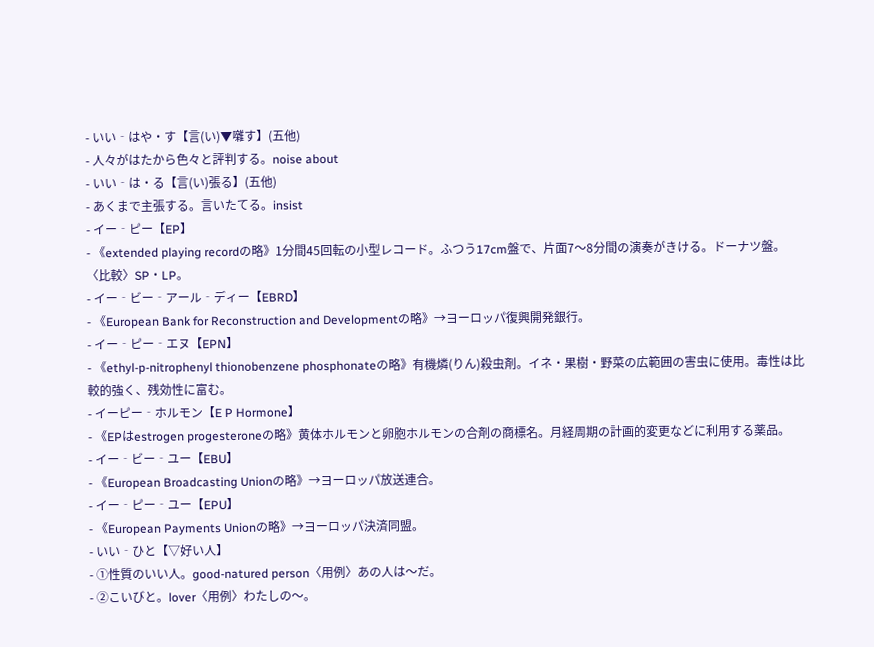- いい‐はや・す【言(い)▼囃す】(五他)
- 人々がはたから色々と評判する。noise about
- いい‐は・る【言(い)張る】(五他)
- あくまで主張する。言いたてる。insist
- イー‐ピー【EP】
- 《extended playing recordの略》1分間45回転の小型レコード。ふつう17cm盤で、片面7〜8分間の演奏がきける。ドーナツ盤。〈比較〉SP・LP。
- イー‐ビー‐アール‐ディー【EBRD】
- 《European Bank for Reconstruction and Developmentの略》→ヨーロッパ復興開発銀行。
- イー‐ピー‐エヌ【EPN】
- 《ethyl-p-nitrophenyl thionobenzene phosphonateの略》有機燐(りん)殺虫剤。イネ・果樹・野菜の広範囲の害虫に使用。毒性は比較的強く、残効性に富む。
- イーピー‐ホルモン【E P Hormone】
- 《EPはestrogen progesteroneの略》黄体ホルモンと卵胞ホルモンの合剤の商標名。月経周期の計画的変更などに利用する薬品。
- イー‐ビー‐ユー【EBU】
- 《European Broadcasting Unionの略》→ヨーロッパ放送連合。
- イー‐ピー‐ユー【EPU】
- 《European Payments Unionの略》→ヨーロッパ決済同盟。
- いい‐ひと【▽好い人】
- ①性質のいい人。good-natured person〈用例〉あの人は〜だ。
- ②こいびと。lover〈用例〉わたしの〜。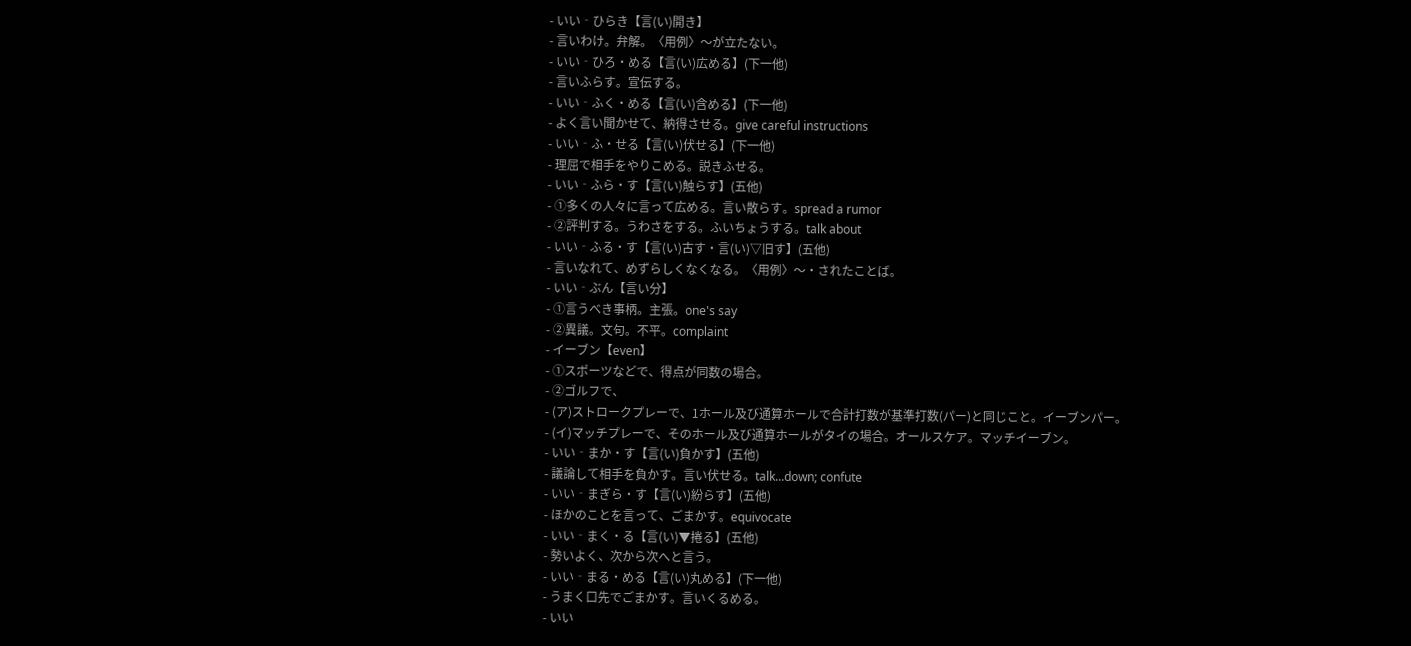- いい‐ひらき【言(い)開き】
- 言いわけ。弁解。〈用例〉〜が立たない。
- いい‐ひろ・める【言(い)広める】(下一他)
- 言いふらす。宣伝する。
- いい‐ふく・める【言(い)含める】(下一他)
- よく言い聞かせて、納得させる。give careful instructions
- いい‐ふ・せる【言(い)伏せる】(下一他)
- 理屈で相手をやりこめる。説きふせる。
- いい‐ふら・す【言(い)触らす】(五他)
- ①多くの人々に言って広める。言い散らす。spread a rumor
- ②評判する。うわさをする。ふいちょうする。talk about
- いい‐ふる・す【言(い)古す・言(い)▽旧す】(五他)
- 言いなれて、めずらしくなくなる。〈用例〉〜・されたことば。
- いい‐ぶん【言い分】
- ①言うべき事柄。主張。one's say
- ②異議。文句。不平。complaint
- イーブン【even】
- ①スポーツなどで、得点が同数の場合。
- ②ゴルフで、
- (ア)ストロークプレーで、1ホール及び通算ホールで合計打数が基準打数(パー)と同じこと。イーブンパー。
- (イ)マッチプレーで、そのホール及び通算ホールがタイの場合。オールスケア。マッチイーブン。
- いい‐まか・す【言(い)負かす】(五他)
- 議論して相手を負かす。言い伏せる。talk...down; confute
- いい‐まぎら・す【言(い)紛らす】(五他)
- ほかのことを言って、ごまかす。equivocate
- いい‐まく・る【言(い)▼捲る】(五他)
- 勢いよく、次から次へと言う。
- いい‐まる・める【言(い)丸める】(下一他)
- うまく口先でごまかす。言いくるめる。
- いい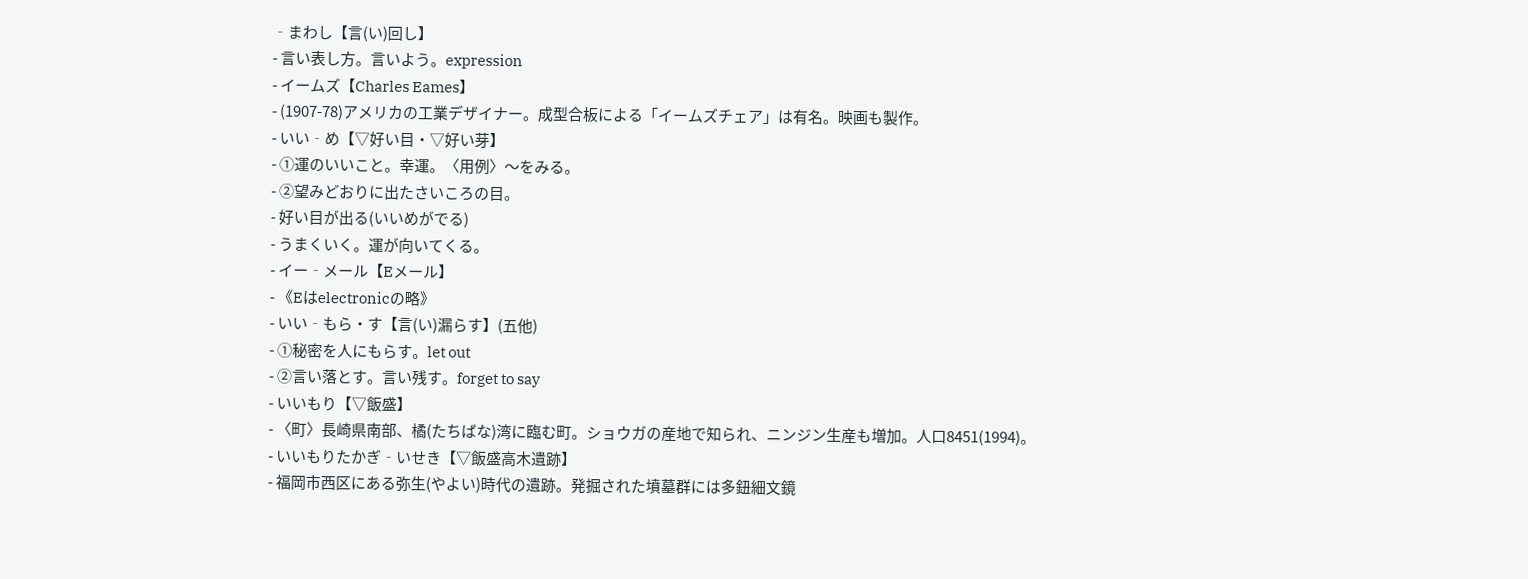‐まわし【言(い)回し】
- 言い表し方。言いよう。expression
- イームズ【Charles Eames】
- (1907-78)アメリカの工業デザイナー。成型合板による「イームズチェア」は有名。映画も製作。
- いい‐め【▽好い目・▽好い芽】
- ①運のいいこと。幸運。〈用例〉〜をみる。
- ②望みどおりに出たさいころの目。
- 好い目が出る(いいめがでる)
- うまくいく。運が向いてくる。
- イー‐メール【Eメール】
- 《Eはelectronicの略》
- いい‐もら・す【言(い)漏らす】(五他)
- ①秘密を人にもらす。let out
- ②言い落とす。言い残す。forget to say
- いいもり【▽飯盛】
- 〈町〉長崎県南部、橘(たちばな)湾に臨む町。ショウガの産地で知られ、ニンジン生産も増加。人口8451(1994)。
- いいもりたかぎ‐いせき【▽飯盛高木遺跡】
- 福岡市西区にある弥生(やよい)時代の遺跡。発掘された墳墓群には多鈕細文鏡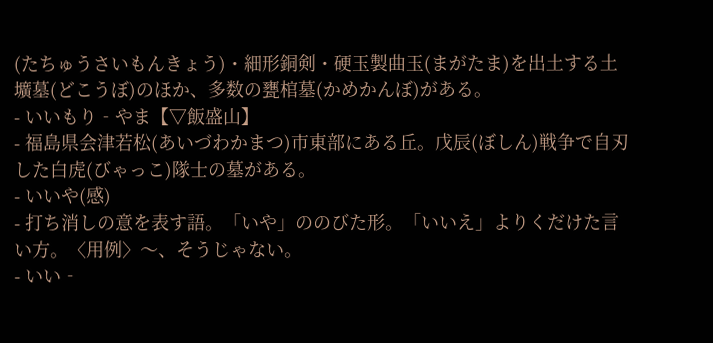(たちゅうさいもんきょう)・細形銅剣・硬玉製曲玉(まがたま)を出土する土壙墓(どこうぼ)のほか、多数の甕棺墓(かめかんぼ)がある。
- いいもり‐やま【▽飯盛山】
- 福島県会津若松(あいづわかまつ)市東部にある丘。戊辰(ぼしん)戦争で自刃した白虎(びゃっこ)隊士の墓がある。
- いいや(感)
- 打ち消しの意を表す語。「いや」ののびた形。「いいえ」よりくだけた言い方。〈用例〉〜、そうじゃない。
- いい‐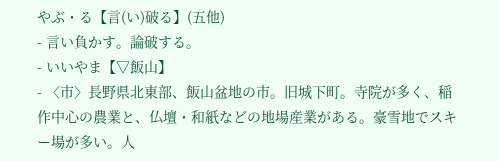やぶ・る【言(い)破る】(五他)
- 言い負かす。論破する。
- いいやま【▽飯山】
- 〈市〉長野県北東部、飯山盆地の市。旧城下町。寺院が多く、稲作中心の農業と、仏壇・和紙などの地場産業がある。豪雪地でスキー場が多い。人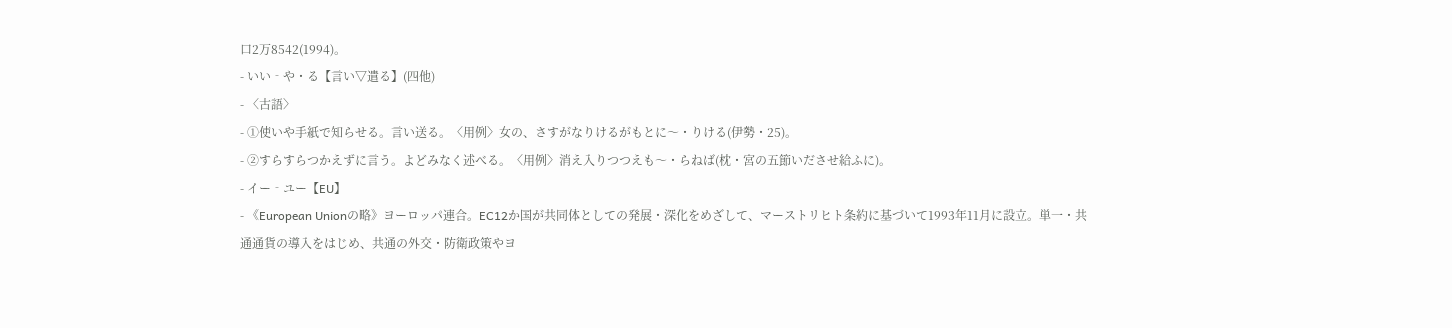口2万8542(1994)。
- いい‐や・る【言い▽遣る】(四他)
- 〈古語〉
- ①使いや手紙で知らせる。言い送る。〈用例〉女の、さすがなりけるがもとに〜・りける(伊勢・25)。
- ②すらすらつかえずに言う。よどみなく述べる。〈用例〉消え入りつつえも〜・らねば(枕・宮の五節いださせ給ふに)。
- イー‐ユー【EU】
- 《European Unionの略》ヨーロッパ連合。EC12か国が共同体としての発展・深化をめざして、マーストリヒト条約に基づいて1993年11月に設立。単一・共通通貨の導入をはじめ、共通の外交・防衛政策やヨ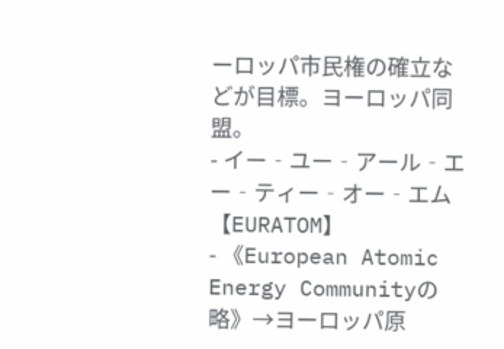ーロッパ市民権の確立などが目標。ヨーロッパ同盟。
- イー‐ユー‐アール‐エー‐ティー‐オー‐エム【EURATOM】
- 《European Atomic Energy Communityの略》→ヨーロッパ原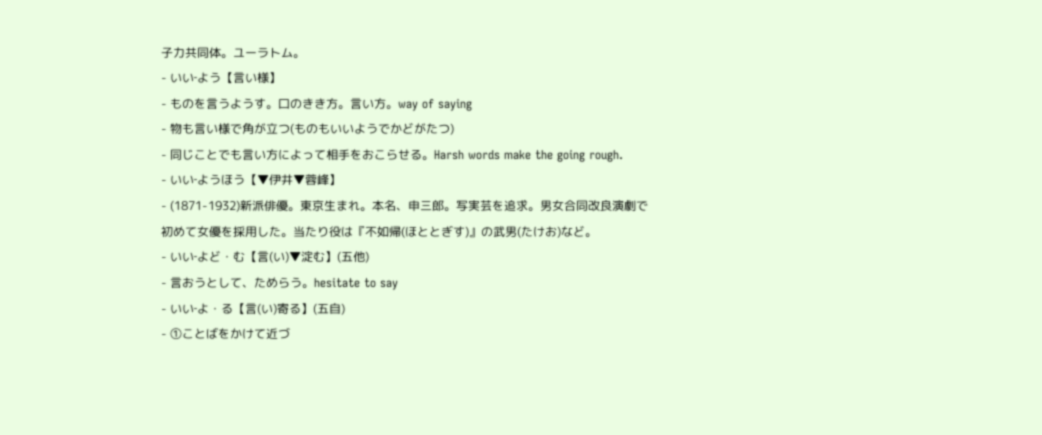子力共同体。ユーラトム。
- いい‐よう【言い様】
- ものを言うようす。口のきき方。言い方。way of saying
- 物も言い様で角が立つ(ものもいいようでかどがたつ)
- 同じことでも言い方によって相手をおこらせる。Harsh words make the going rough.
- いい‐ようほう【▼伊井▼蓉峰】
- (1871-1932)新派俳優。東京生まれ。本名、申三郎。写実芸を追求。男女合同改良演劇で初めて女優を採用した。当たり役は『不如帰(ほととぎす)』の武男(たけお)など。
- いい‐よど・む【言(い)▼淀む】(五他)
- 言おうとして、ためらう。hesitate to say
- いい‐よ・る【言(い)寄る】(五自)
- ①ことばをかけて近づ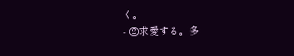く。
- ②求愛する。多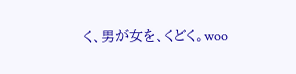く、男が女を、くどく。woo